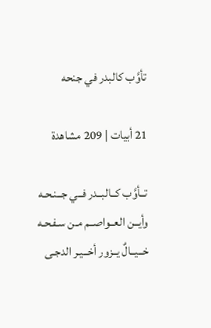تأوَّب كالبدر في جنحه

21 أبيات | 209 مشاهدة

تــأوَّب كــالبــدر فــي جــنـحـه
وأيــن العــواصــم مـن سـفـحـه
خــيــالٌ يــزور أخــيـر الدجـى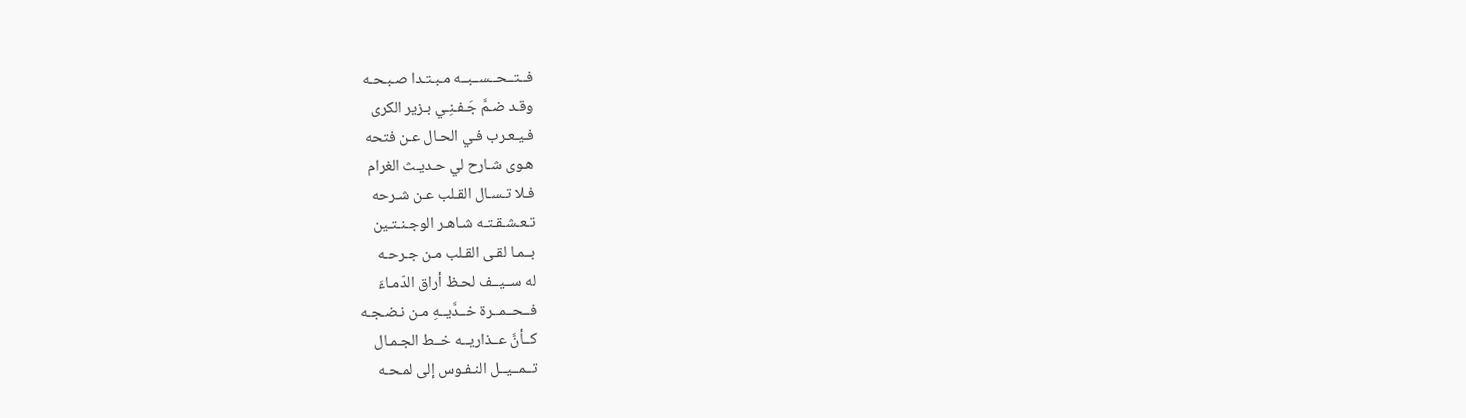فــتــحــســبــه مـبـتـدا صـبـحـه
وقـد ضـمَّ جَـفـنِـي بـزير الكرى
فـيـعـرب فـي الحـال عـن فتحه
هـوى شـارح لي حـديـث الغرام
فـلا تـسـال القـلب عـن شـرحه
تـعـشـقـتـه شـاهـر الوجـنـتـين
بــمـا لقـى القـلب مـن جـرحـه
له ســيــف لحـظ أراق الدّمـاءَ
فــحــمــرة خــدَّيــهِ مـن نـضـجـه
كــأنَّ عــذاريــه خــط الجـمـال
تــمــيــل النـفـوس إلى لمـحـه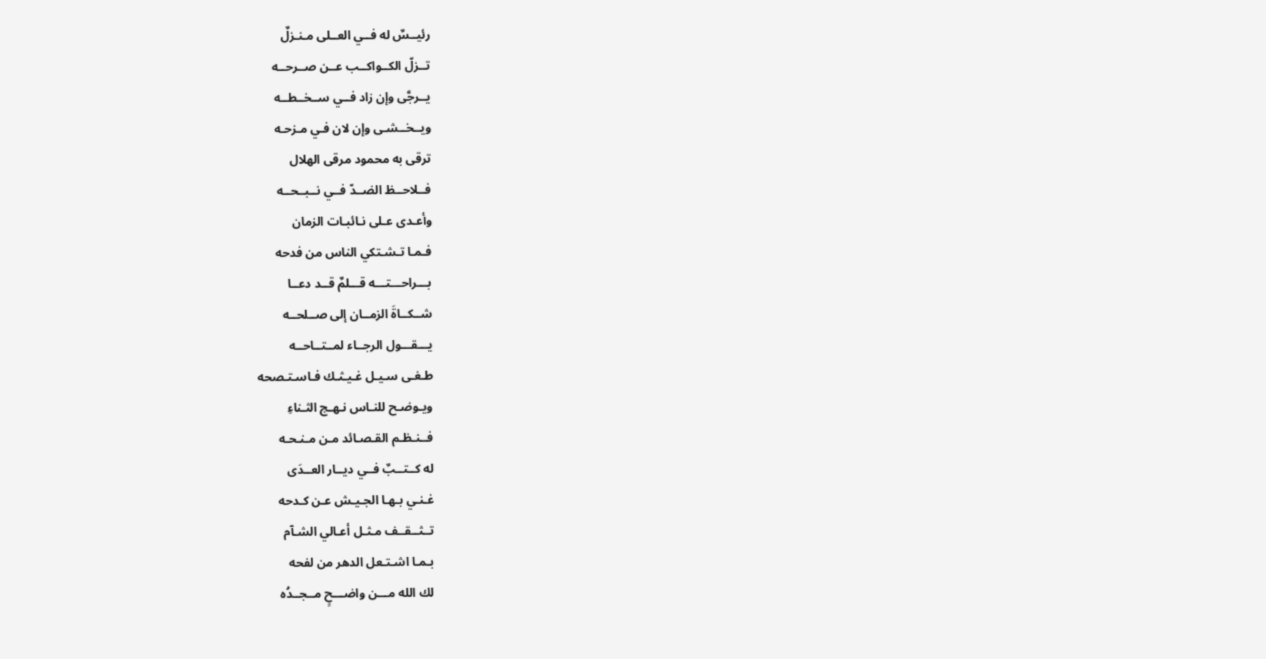رئيــسٌ له فــي العــلى مـنـزلٌ
تــزلّ الكــواكــب عــن صــرحــه
يــرجَّى وإن زاد فــي ســخــطــه
ويــخــشـى وإن لان فـي مـزحـه
ترقى به محمود مرقى الهلال
فــلاحــظ الضــدّ فــي نــبــحــه
وأعـدى عـلى نـائبـات الزمان
فـمـا تـشـتكي الناس من فدحه
بـــراحـــتـــه قـــلمٌ قــد دعــا
شــكــاةَ الزمــان إلى صــلحــه
يـــقـــول الرجــاء لمــتــاحــه
طـغـى سـيـل غـيـثـك فـاسـتـصحه
ويـوضـح للنـاس نـهـج الثـناءِ
فــنـظـم القـصـائد مـن مـنـحـه
له كــتــبٌ فــي ديــار العــدَى
غـنـي بـهـا الجـيـش عـن كـدحه
تــثــقــف مـثـل أعـالي الشـآم
بـمـا اشـتـعل الدهر من لفحه
لك الله مـــن واضـــحٍ مــجــدُه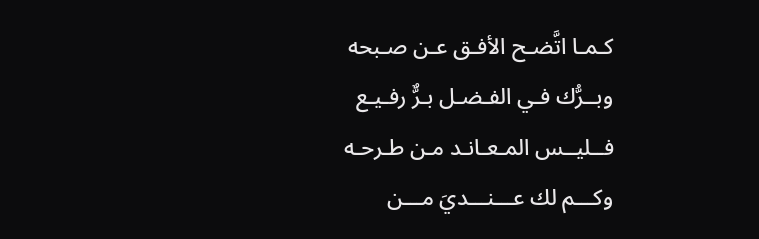كـمـا اتَّضـح الأفـق عـن صـبحه
وبــرُّك فـي الفـضـل بـرٌّ رفـيـع
فــليــس المـعـانـد مـن طـرحـه
وكـــم لك عـــنـــديَ مـــن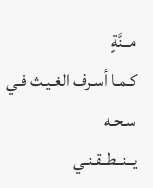مــنَّةٍ
كـمـا أسـرف الغـيـث فـي سـحـه
يــنــطــقـنـي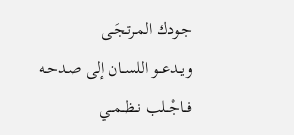جـودك المـرتـجَـى
ويــدعــو اللســان إلى صـدحـه
فــاجْــلب نــظــمــي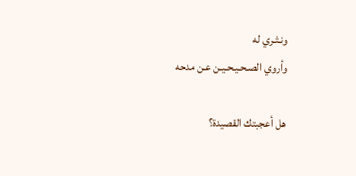ونـثـري له
وأروي الصـحـيـحـيـن عـن مدحه

هل أعجبتك القصيدة؟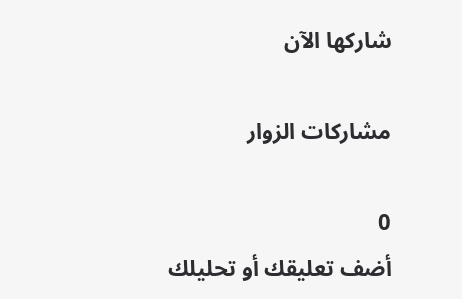شاركها الآن

مشاركات الزوار

0
أضف تعليقك أو تحليلك